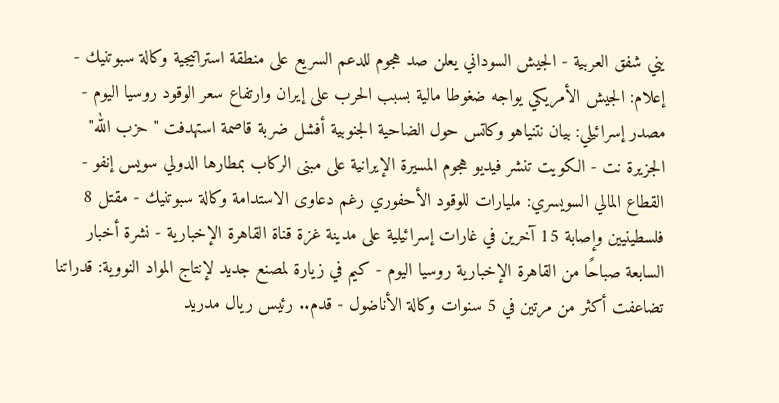يني شفق العربية - الجيش السوداني يعلن صد هجوم للدعم السريع على منطقة استراتيجية وكالة سبوتنيك - إعلام: الجيش الأمريكي يواجه ضغوطا مالية بسبب الحرب على إيران وارتفاع سعر الوقود روسيا اليوم - مصدر إسرائيلي: بيان نتنياهو وكاتس حول الضاحية الجنوبية أفشل ضربة قاصمة استهدفت "حزب الله" الجزيرة نت - الكويت تنشر فيديو هجوم المسيرة الإيرانية على مبنى الركاب بمطارها الدولي سويس إنفو - القطاع المالي السويسري: مليارات للوقود الأحفوري رغم دعاوى الاستدامة وكالة سبوتنيك - مقتل 8 فلسطينيين وإصابة 15 آخرين في غارات إسرائيلية على مدينة غزة قناة القاهرة الإخبارية - نشرة أخبار السابعة صباحًا من القاهرة الإخبارية روسيا اليوم - كيم في زيارة لمصنع جديد لإنتاج المواد النووية: قدراتنا تضاعفت أكثر من مرتين في 5 سنوات وكالة الأناضول - قدم.. رئيس ريال مدريد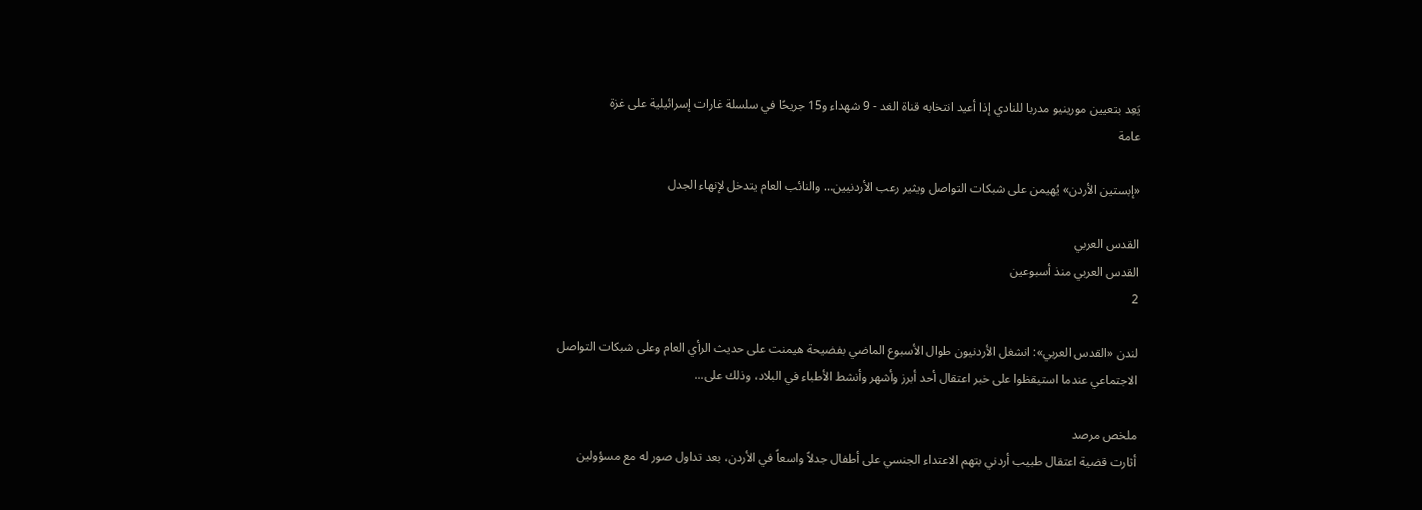يَعِد بتعيين مورينيو مدربا للنادي إذا أعيد انتخابه قناة الغد - 9 شهداء و15 جريحًا في سلسلة غارات إسرائيلية على غزة
عامة

«إبستين الأردن» يُهيمن على شبكات التواصل ويثير رعب الأردنيين… والنائب العام يتدخل لإنهاء الجدل

القدس العربي
القدس العربي منذ أسبوعين
2

لندن «القدس العربي»: انشغل الأردنيون طوال الأسبوع الماضي بفضيحة هيمنت على حديث الرأي العام وعلى شبكات التواصل الاجتماعي عندما استيقظوا على خبر اعتقال أحد أبرز وأشهر وأنشط الأطباء في البلاد، وذلك على...

ملخص مرصد
أثارت قضية اعتقال طبيب أردني بتهم الاعتداء الجنسي على أطفال جدلاً واسعاً في الأردن، بعد تداول صور له مع مسؤولين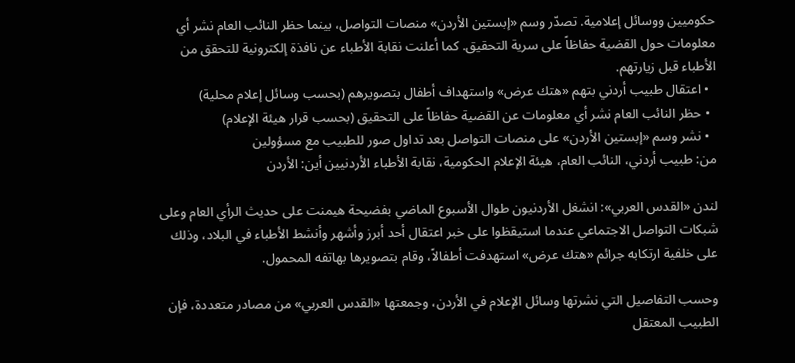حكوميين ووسائل إعلامية. تصدّر وسم «إبستين الأردن» منصات التواصل، بينما حظر النائب العام نشر أي معلومات حول القضية حفاظاً على سرية التحقيق. كما أعلنت نقابة الأطباء عن نافذة إلكترونية للتحقق من الأطباء قبل زيارتهم.
  • اعتقال طبيب أردني بتهم «هتك عرض» واستهداف أطفال بتصويرهم (بحسب وسائل إعلام محلية)
  • حظر النائب العام نشر أي معلومات عن القضية حفاظاً على التحقيق (بحسب قرار هيئة الإعلام)
  • نشر وسم «إبستين الأردن» على منصات التواصل بعد تداول صور للطبيب مع مسؤولين
من: طبيب أردني، النائب العام، هيئة الإعلام الحكومية، نقابة الأطباء الأردنيين أين: الأردن

لندن «القدس العربي»: انشغل الأردنيون طوال الأسبوع الماضي بفضيحة هيمنت على حديث الرأي العام وعلى شبكات التواصل الاجتماعي عندما استيقظوا على خبر اعتقال أحد أبرز وأشهر وأنشط الأطباء في البلاد، وذلك على خلفية ارتكابه جرائم «هتك عرض» استهدفت أطفالاً، وقام بتصويرها بهاتفه المحمول.

وحسب التفاصيل التي نشرتها وسائل الإعلام في الأردن، وجمعتها «القدس العربي» من مصادر متعددة، فإن الطبيب المعتقل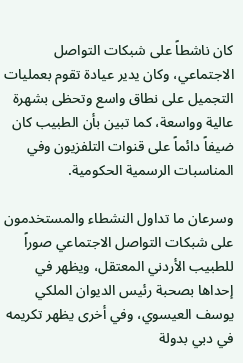كان ناشطاً على شبكات التواصل الاجتماعي، وكان يدير عيادة تقوم بعمليات التجميل على نطاق واسع وتحظى بشهرة عالية وواسعة، كما تبين بأن الطبيب كان ضيفاً دائماً على قنوات التلفزيون وفي المناسبات الرسمية الحكومية.

وسرعان ما تداول النشطاء والمستخدمون على شبكات التواصل الاجتماعي صوراً للطبيب الأردني المعتقل، ويظهر في إحداها بصحبة رئيس الديوان الملكي يوسف العيسوي، وفي أخرى يظهر تكريمه في دبي بدولة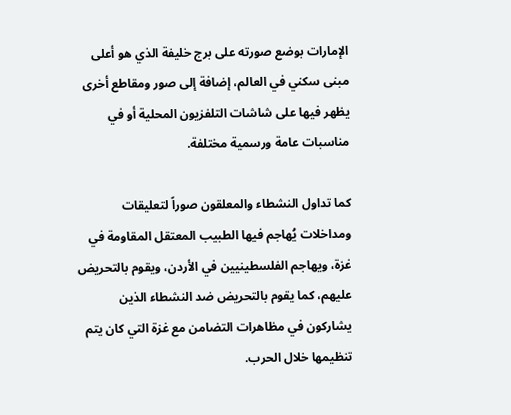الإمارات بوضع صورته على برج خليفة الذي هو أعلى مبنى سكني في العالم، إضافة إلى صور ومقاطع أخرى يظهر فيها على شاشات التلفزيون المحلية أو في مناسبات عامة ورسمية مختلفة.

كما تداول النشطاء والمعلقون صوراً لتعليقات ومداخلات يُهاجم فيها الطبيب المعتقل المقاومة في غزة، ويهاجم الفلسطينيين في الأردن، ويقوم بالتحريض عليهم، كما يقوم بالتحريض ضد النشطاء الذين يشاركون في مظاهرات التضامن مع غزة التي كان يتم تنظيمها خلال الحرب.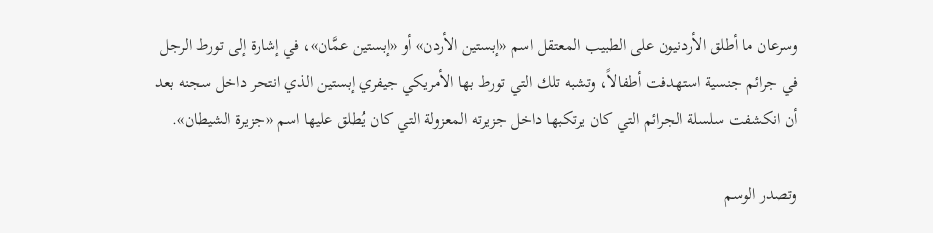وسرعان ما أطلق الأردنيون على الطبيب المعتقل اسم «إبستين الأردن» أو «إبستين عمَّان»، في إشارة إلى تورط الرجل في جرائم جنسية استهدفت أطفالاً، وتشبه تلك التي تورط بها الأمريكي جيفري إبستين الذي انتحر داخل سجنه بعد أن انكشفت سلسلة الجرائم التي كان يرتكبها داخل جزيرته المعزولة التي كان يُطلق عليها اسم «جزيرة الشيطان».

وتصدر الوسم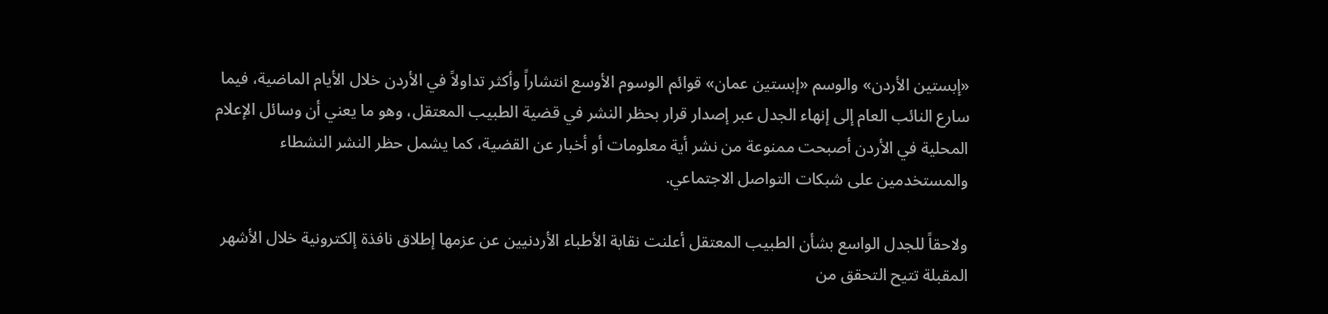«إبستين الأردن» والوسم «إبستين عمان» قوائم الوسوم الأوسع انتشاراً وأكثر تداولاً في الأردن خلال الأيام الماضية، فيما سارع النائب العام إلى إنهاء الجدل عبر إصدار قرار بحظر النشر في قضية الطبيب المعتقل، وهو ما يعني أن وسائل الإعلام المحلية في الأردن أصبحت ممنوعة من نشر أية معلومات أو أخبار عن القضية، كما يشمل حظر النشر النشطاء والمستخدمين على شبكات التواصل الاجتماعي.

ولاحقاً للجدل الواسع بشأن الطبيب المعتقل أعلنت نقابة الأطباء الأردنيين عن عزمها إطلاق نافذة إلكترونية خلال الأشهر المقبلة تتيح التحقق من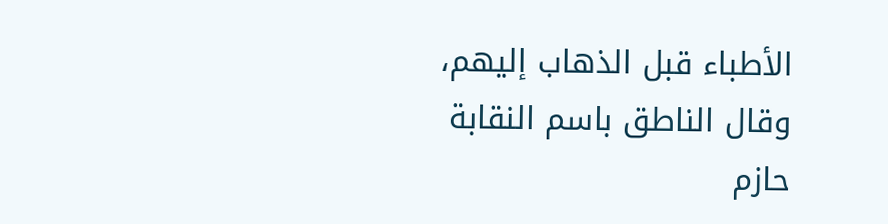الأطباء قبل الذهاب إليهم، وقال الناطق باسم النقابة حازم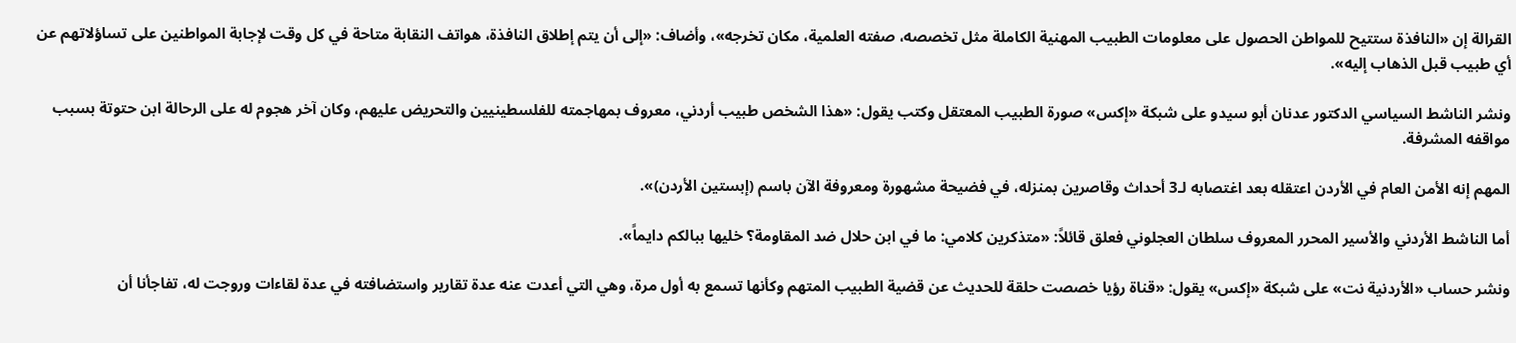القرالة إن «النافذة ستتيح للمواطن الحصول على معلومات الطبيب المهنية الكاملة مثل تخصصه، صفته العلمية، مكان تخرجه»، وأضاف: «إلى أن يتم إطلاق النافذة، هواتف النقابة متاحة في كل وقت لإجابة المواطنين على تساؤلاتهم عن أي طبيب قبل الذهاب إليه».

ونشر الناشط السياسي الدكتور عدنان أبو سيدو على شبكة «إكس» صورة الطبيب المعتقل وكتب يقول: «هذا الشخص طبيب أردني، معروف بمهاجمته للفلسطينيين والتحريض عليهم، وكان آخر هجوم له على الرحالة ابن حتوتة بسبب مواقفه المشرفة.

المهم إنه الأمن العام في الأردن اعتقله بعد اغتصابه لـ3 أحداث وقاصرين بمنزله، في فضيحة مشهورة ومعروفة الآن باسم (إبستين الأردن)».

أما الناشط الأردني والأسير المحرر المعروف سلطان العجلوني فعلق قائلاً: «متذكرين كلامي: ما في ابن حلال ضد المقاومة؟ خليها ببالكم دايماً».

ونشر حساب «الأردنية نت» على شبكة «إكس» يقول: «قناة رؤيا خصصت حلقة للحديث عن قضية الطبيب المتهم وكأنها تسمع به أول مرة، وهي التي أعدت عنه عدة تقارير واستضافته في عدة لقاءات وروجت له، تفاجأنا أن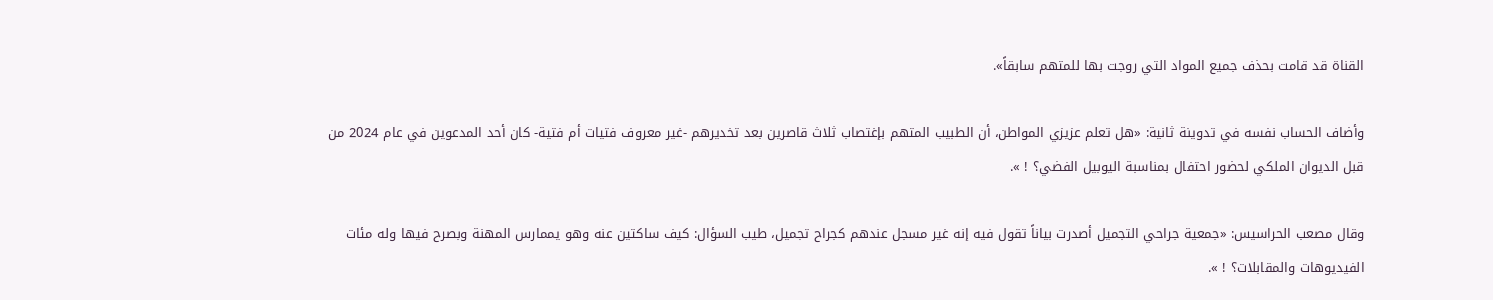القناة قد قامت بحذف جميع المواد التي روجت بها للمتهم سابقاً».

وأضاف الحساب نفسه في تدوينة ثانية: «هل تعلم عزيزي المواطن، أن الطبيب المتهم بإغتصاب ثلاث قاصرين بعد تخديرهم -غير معروف فتيات أم فتية- كان أحد المدعوين في عام 2024 من قبل الديوان الملكي لحضور احتفال بمناسبة اليوبيل الفضي؟ ! ».

وقال مصعب الحراسيس: «جمعية جراحي التجميل أصدرت بياناً تقول فيه إنه غير مسجل عندهم كجراح تجميل، طيب السؤال: كيف ساكتين عنه وهو يممارس المهنة وبصرح فيها وله مئات الفيديوهات والمقابلات؟ ! ».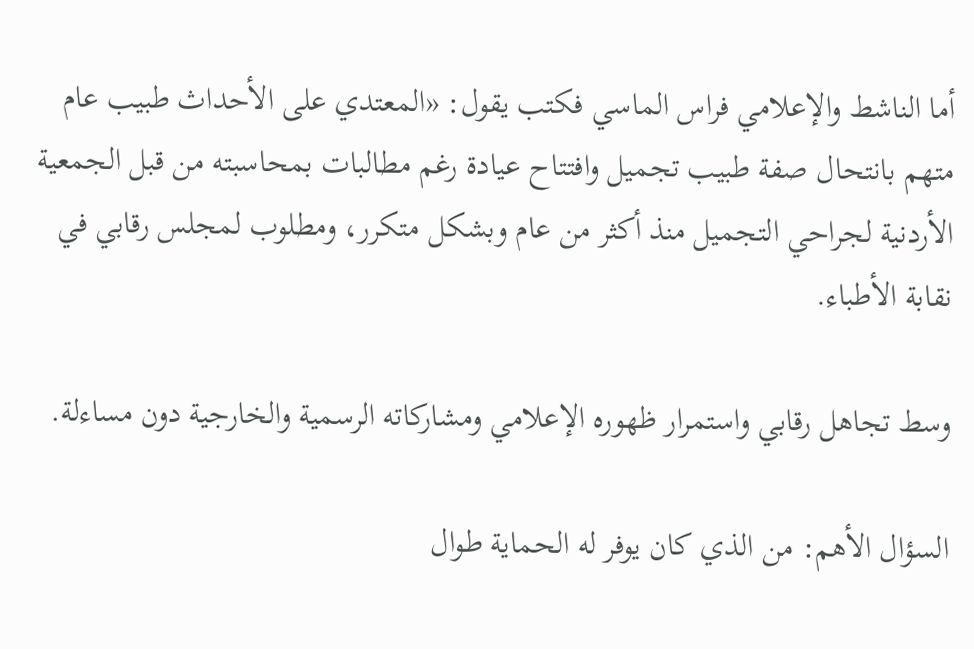أما الناشط والإعلامي فراس الماسي فكتب يقول: «المعتدي على الأحداث طبيب عام متهم بانتحال صفة طبيب تجميل وافتتاح عيادة رغم مطالبات بمحاسبته من قبل الجمعية الأردنية لجراحي التجميل منذ أكثر من عام وبشكل متكرر، ومطلوب لمجلس رقابي في نقابة الأطباء.

وسط تجاهل رقابي واستمرار ظهوره الإعلامي ومشاركاته الرسمية والخارجية دون مساءلة.

السؤال الأهم: من الذي كان يوفر له الحماية طوال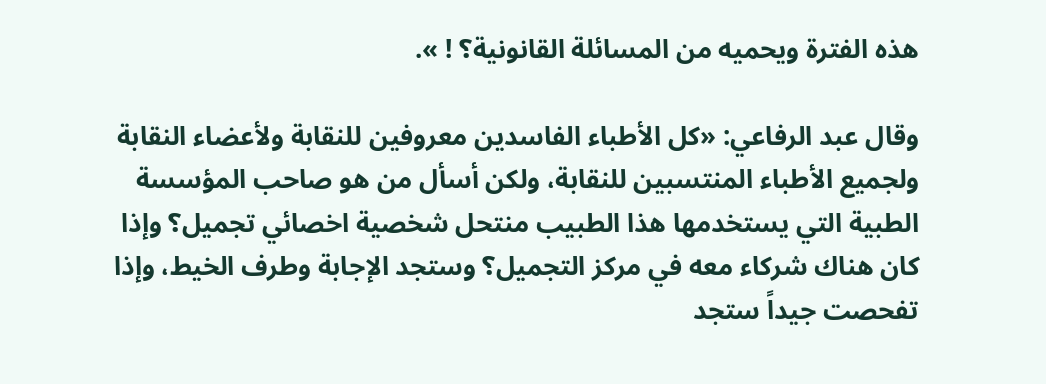هذه الفترة ويحميه من المسائلة القانونية؟ ! ».

وقال عبد الرفاعي: «كل الأطباء الفاسدين معروفين للنقابة ولأعضاء النقابة ولجميع الأطباء المنتسبين للنقابة، ولكن أسأل من هو صاحب المؤسسة الطبية التي يستخدمها هذا الطبيب منتحل شخصية اخصائي تجميل؟ وإذا كان هناك شركاء معه في مركز التجميل؟ وستجد الإجابة وطرف الخيط، وإذا تفحصت جيداً ستجد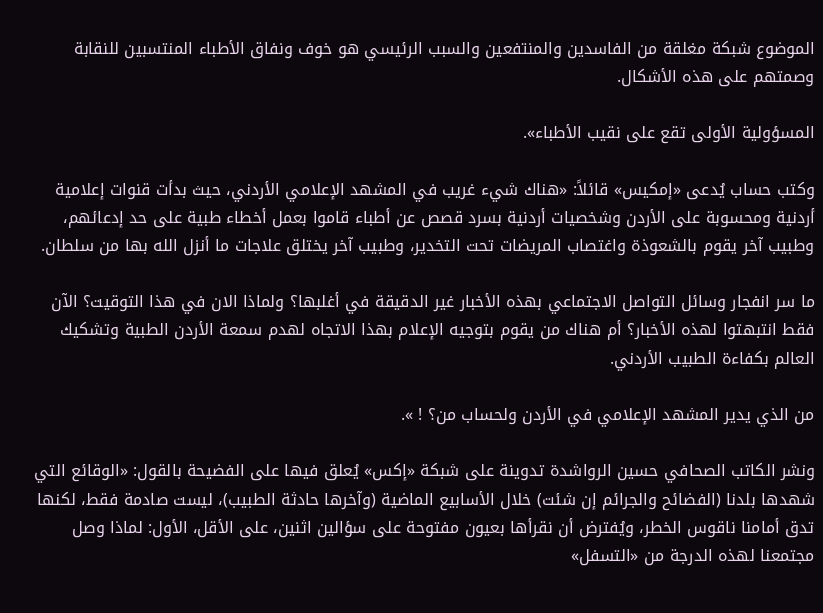الموضوع شبكة مغلقة من الفاسدين والمنتفعين والسبب الرئيسي هو خوف ونفاق الأطباء المنتسبين للنقابة وصمتهم على هذه الأشكال.

المسؤولية الأولى تقع على نقيب الأطباء».

وكتب حساب يُدعى «إمكيس» قائلاً: «هناك شيء غريب في المشهد الإعلامي الأردني، حيث بدأت قنوات إعلامية أردنية ومحسوبة على الأردن وشخصيات أردنية بسرد قصص عن أطباء قاموا بعمل أخطاء طبية على حد إدعائهم، وطبيب آخر يقوم بالشعوذة واغتصاب المريضات تحت التخدير، وطبيب آخر يختلق علاجات ما أنزل الله بها من سلطان.

ما سر انفجار وسائل التواصل الاجتماعي بهذه الأخبار غير الدقيقة في أغلبها؟ ولماذا الان في هذا التوقيت؟ الآن فقط انتبهتوا لهذه الأخبار؟ أم هناك من يقوم بتوجيه الإعلام بهذا الاتجاه لهدم سمعة الأردن الطبية وتشكيك العالم بكفاءة الطبيب الأردني.

من الذي يدير المشهد الإعلامي في الأردن ولحساب من؟ ! ».

ونشر الكاتب الصحافي حسين الرواشدة تدوينة على شبكة «إكس» يُعلق فيها على الفضيحة بالقول: «الوقائع التي شهدها بلدنا (الفضائح والجرائم إن شئت) خلال الأسابيع الماضية (وآخرها حادثة الطبيب)، ليست صادمة فقط، لكنها تدق أمامنا ناقوس الخطر، ويُفترض أن نقرأها بعيون مفتوحة على سؤالين اثنين، على الأقل، الأول: لماذا وصل مجتمعنا لهذه الدرجة من «التسفل»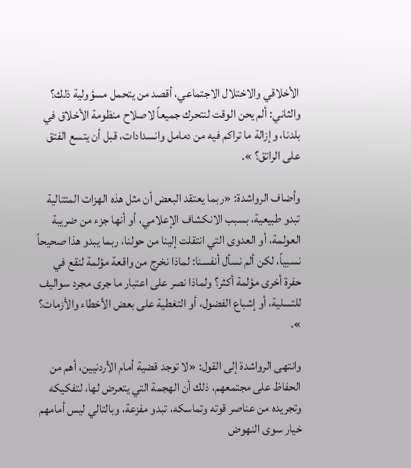الأخلاقي والاختلال الاجتماعي، أقصد من يتحمل مسؤولية ذلك؟ والثاني: ألم يحن الوقت لنتحرك جميعاً لاصلاح منظومة الأخلاق في بلدنا، وإزالة ما تراكم فيه من دمامل وانسدادات، قبل أن يتسع الفتق على الراتق؟ ».

وأضاف الرواشدة: «ربما يعتقد البعض أن مثل هذه الهزات المتتالية تبدو طبيعية، بسبب الانكشاف الإعلامي، أو أنها جزء من ضريبة العولمة، أو العدوى التي انتقلت إلينا من حولنا، ربما يبدو هذا صحيحاً نسبياً، لكن ألم نسأل أنفسنا: لماذا نخرج من واقعة مؤلمة لنقع في حفرة أخرى مؤلمة أكثر؟ ولماذا نصر على اعتبار ما جرى مجرد سواليف للتسلية، أو إشباع الفضول، أو التغطية على بعض الأخطاء والأزمات؟ ».

وانتهى الرواشدة إلى القول: «لا توجد قضية أمام الأردنيين، أهم من الحفاظ على مجتمعهم، ذلك أن الهجمة التي يتعرض لها، لتفكيكه وتجريده من عناصر قوته وتماسكه، تبدو مفزعة، وبالتالي ليس أمامهم خيار سوى النهوض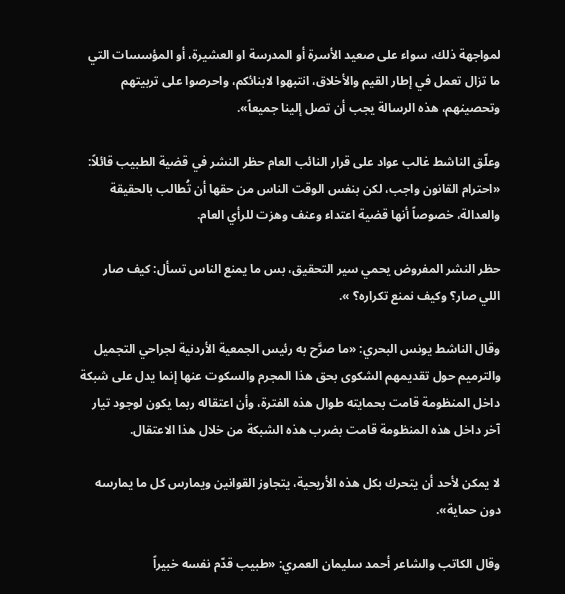لمواجهة ذلك، سواء على صعيد الأسرة أو المدرسة او العشيرة، أو المؤسسات التي ما تزال تعمل في إطار القيم والأخلاق، انتبهوا لابنائكم، واحرصوا على تربيتهم وتحصينهم، هذه الرسالة يجب أن تصل إلينا جميعاً».

وعلّق الناشط غالب عواد على قرار النائب العام حظر النشر في قضية الطبيب قائلاً: «احترام القانون واجب، لكن بنفس الوقت الناس من حقها أن تُطالب بالحقيقة والعدالة، خصوصاً أنها قضية اعتداء وعنف وهزت للرأي العام.

حظر النشر المفروض يحمي سير التحقيق، بس ما يمنع الناس تسأل: كيف صار اللي صار؟ وكيف نمنع تكراره؟ ».

وقال الناشط يونس البحري: «ما صرَّح به رئيس الجمعية الأردنية لجراحي التجميل والترميم حول تقديمهم الشكوى بحق هذا المجرم والسكوت عنها إنما يدل على شبكة داخل المنظومة قامت بحمايته طوال هذه الفترة، وأن اعتقاله ربما يكون لوجود تيار آخر داخل هذه المنظومة قامت بضرب هذه الشبكة من خلال هذا الاعتقال.

لا يمكن لأحد أن يتحرك بكل هذه الأريحية، يتجاوز القوانين ويمارس كل ما يمارسه دون حماية».

وقال الكاتب والشاعر أحمد سليمان العمري: «طبيب قدّم نفسه خبيراً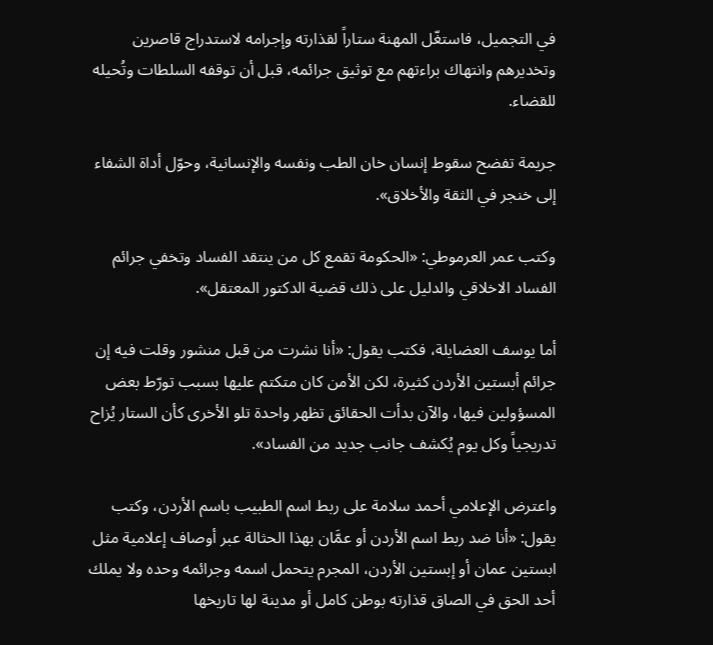في التجميل، فاستغّل المهنة ستاراً لقذارته وإجرامه لاستدراج قاصرين وتخديرهم وانتهاك براءتهم مع توثيق جرائمه، قبل أن توقفه السلطات وتُحيله للقضاء.

جريمة تفضح سقوط إنسان خان الطب ونفسه والإنسانية، وحوّل أداة الشفاء إلى خنجر في الثقة والأخلاق».

وكتب عمر العرموطي: «الحكومة تقمع كل من ينتقد الفساد وتخفي جرائم الفساد الاخلاقي والدليل على ذلك قضية الدكتور المعتقل».

أما يوسف العضايلة، فكتب يقول: «أنا نشرت من قبل منشور وقلت فيه إن جرائم أبستين الأردن كثيرة، لكن الأمن كان متكتم عليها بسبب تورّط بعض المسؤولين فيها، والآن بدأت الحقائق تظهر واحدة تلو الأخرى كأن الستار يُزاح تدريجياً وكل يوم يُكشف جانب جديد من الفساد».

واعترض الإعلامي أحمد سلامة على ربط اسم الطبيب باسم الأردن، وكتب يقول: «أنا ضد ربط اسم الأردن أو عمَّان بهذا الحثالة عبر أوصاف إعلامية مثل ابستين عمان أو إبستين الأردن، المجرم يتحمل اسمه وجرائمه وحده ولا يملك أحد الحق في الصاق قذارته بوطن كامل أو مدينة لها تاريخها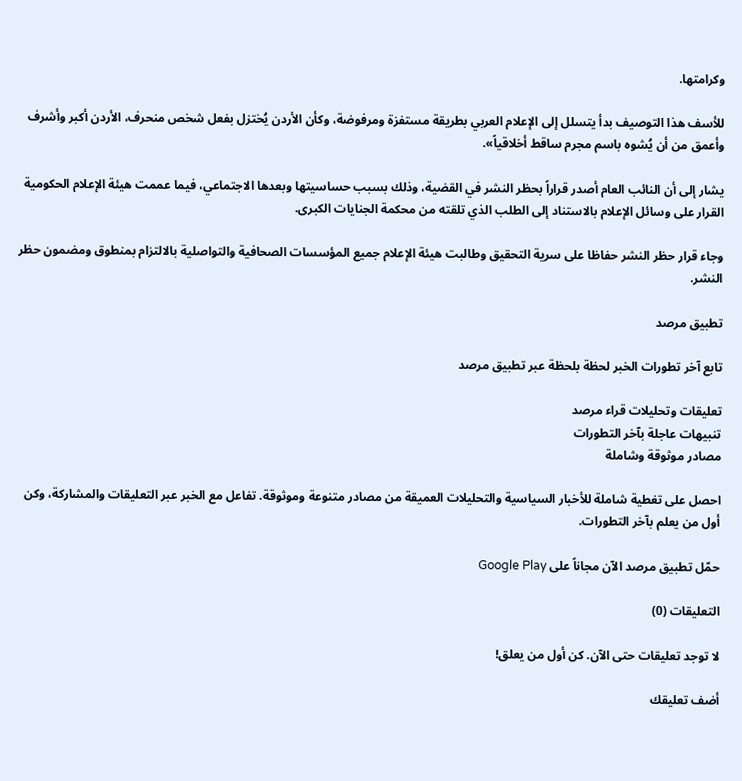وكرامتها.

للأسف هذا التوصيف بدأ يتسلل إلى الإعلام العربي بطريقة مستفزة ومرفوضة، وكأن الأردن يُختزل بفعل شخص منحرف، الأردن أكبر وأشرف وأعمق من أن يُشوه باسم مجرم ساقط أخلاقياً».

يشار إلى أن النائب العام أصدر قراراً بحظر النشر في القضية، وذلك بسبب حساسيتها وبعدها الاجتماعي، فيما عممت هيئة الإعلام الحكومية القرار على وسائل الإعلام بالاستناد إلى الطلب الذي تلقته من محكمة الجنايات الكبرى.

وجاء قرار حظر النشر حفاظا على سرية التحقيق وطالبت هيئة الإعلام جميع المؤسسات الصحافية والتواصلية بالالتزام بمنطوق ومضمون حظر النشر.

تطبيق مرصد

تابع آخر تطورات الخبر لحظة بلحظة عبر تطبيق مرصد

تعليقات وتحليلات قراء مرصد
تنبيهات عاجلة بآخر التطورات
مصادر موثوقة وشاملة

احصل على تغطية شاملة للأخبار السياسية والتحليلات العميقة من مصادر متنوعة وموثوقة. تفاعل مع الخبر عبر التعليقات والمشاركة، وكن أول من يعلم بآخر التطورات.

حمّل تطبيق مرصد الآن مجاناً على Google Play

التعليقات (0)

لا توجد تعليقات حتى الآن. كن أول من يعلق!

أضف تعليقك